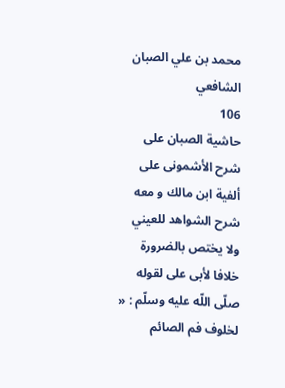محمد بن علي الصبان الشافعي
106
حاشية الصبان على شرح الأشمونى على ألفية ابن مالك و معه شرح الشواهد للعيني
ولا يختص بالضرورة خلافا لأبى على لقوله صلّى اللّه عليه وسلّم : « لخلوف فم الصائم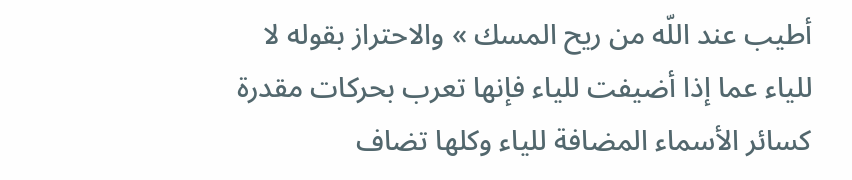أطيب عند اللّه من ريح المسك » والاحتراز بقوله لا للياء عما إذا أضيفت للياء فإنها تعرب بحركات مقدرة كسائر الأسماء المضافة للياء وكلها تضاف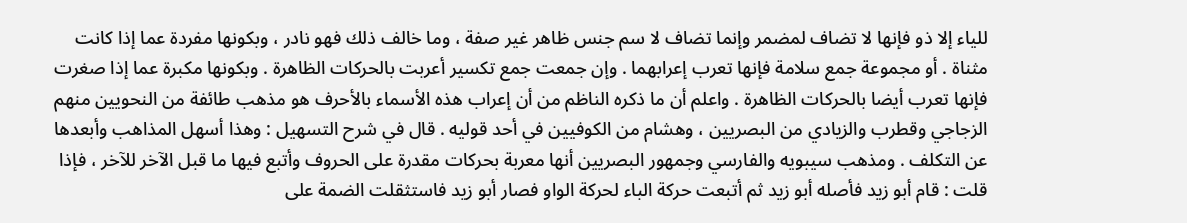للياء إلا ذو فإنها لا تضاف لمضمر وإنما تضاف لا سم جنس ظاهر غير صفة ، وما خالف ذلك فهو نادر ، وبكونها مفردة عما إذا كانت مثناة . أو مجموعة جمع سلامة فإنها تعرب إعرابهما . وإن جمعت جمع تكسير أعربت بالحركات الظاهرة . وبكونها مكبرة عما إذا صغرت فإنها تعرب أيضا بالحركات الظاهرة . واعلم أن ما ذكره الناظم من أن إعراب هذه الأسماء بالأحرف هو مذهب طائفة من النحويين منهم الزجاجي وقطرب والزيادي من البصريين ، وهشام من الكوفيين في أحد قوليه . قال في شرح التسهيل : وهذا أسهل المذاهب وأبعدها عن التكلف . ومذهب سيبويه والفارسي وجمهور البصريين أنها معربة بحركات مقدرة على الحروف وأتبع فيها ما قبل الآخر للآخر ، فإذا قلت : قام أبو زيد فأصله أبو زيد ثم أتبعت حركة الباء لحركة الواو فصار أبو زيد فاستثقلت الضمة على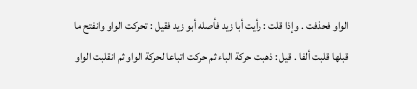الواو فحذفت . وإذا قلت : رأيت أبا زيد فأصله أبو زيد فقيل : تحركت الواو وانفتح ما قبلها قلبت ألفا . قيل : ذهبت حركة الباء ثم حركت اتباعا لحركة الواو ثم انقلبت الواو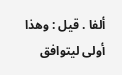ألفا . قيل : وهذا أولى ليتوافق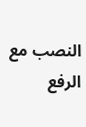النصب مع الرفع